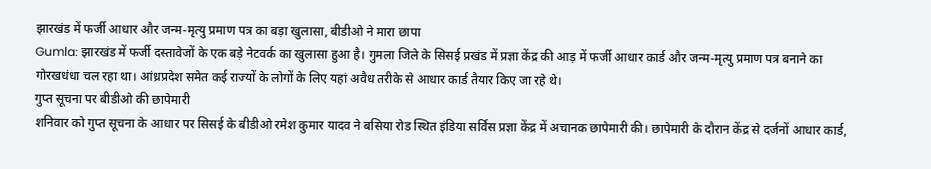झारखंड में फर्जी आधार और जन्म-मृत्यु प्रमाण पत्र का बड़ा खुलासा, बीडीओ ने मारा छापा
Gumla: झारखंड में फर्जी दस्तावेजों के एक बड़े नेटवर्क का खुलासा हुआ है। गुमला जिले के सिसई प्रखंड में प्रज्ञा केंद्र की आड़ में फर्जी आधार कार्ड और जन्म-मृत्यु प्रमाण पत्र बनाने का गोरखधंधा चल रहा था। आंध्रप्रदेश समेत कई राज्यों के लोगों के लिए यहां अवैध तरीके से आधार कार्ड तैयार किए जा रहे थे।
गुप्त सूचना पर बीडीओ की छापेमारी
शनिवार को गुप्त सूचना के आधार पर सिसई के बीडीओ रमेश कुमार यादव ने बसिया रोड स्थित इंडिया सर्विस प्रज्ञा केंद्र में अचानक छापेमारी की। छापेमारी के दौरान केंद्र से दर्जनों आधार कार्ड,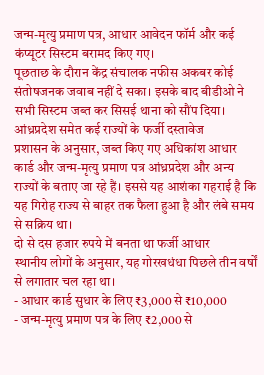जन्म-मृत्यु प्रमाण पत्र, आधार आवेदन फॉर्म और कई कंप्यूटर सिस्टम बरामद किए गए।
पूछताछ के दौरान केंद्र संचालक नफीस अकबर कोई संतोषजनक जवाब नहीं दे सका। इसके बाद बीडीओ ने सभी सिस्टम जब्त कर सिसई थाना को सौंप दिया।
आंध्रप्रदेश समेत कई राज्यों के फर्जी दस्तावेज
प्रशासन के अनुसार, जब्त किए गए अधिकांश आधार कार्ड और जन्म-मृत्यु प्रमाण पत्र आंध्रप्रदेश और अन्य राज्यों के बताए जा रहे हैं। इससे यह आशंका गहराई है कि यह गिरोह राज्य से बाहर तक फैला हुआ है और लंबे समय से सक्रिय था।
दो से दस हजार रुपये में बनता था फर्जी आधार
स्थानीय लोगों के अनुसार, यह गोरखधंधा पिछले तीन वर्षों से लगातार चल रहा था।
- आधार कार्ड सुधार के लिए ₹3,000 से ₹10,000
- जन्म-मृत्यु प्रमाण पत्र के लिए ₹2,000 से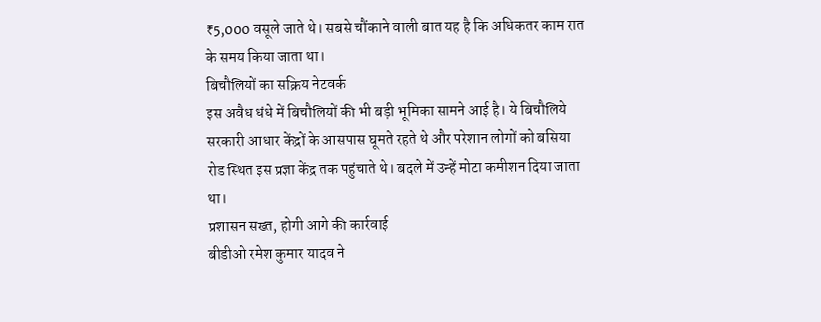₹5,000 वसूले जाते थे। सबसे चौंकाने वाली बात यह है कि अधिकतर काम रात के समय किया जाता था।
बिचौलियों का सक्रिय नेटवर्क
इस अवैध धंधे में बिचौलियों की भी बड़ी भूमिका सामने आई है। ये बिचौलिये सरकारी आधार केंद्रों के आसपास घूमते रहते थे और परेशान लोगों को बसिया रोड स्थित इस प्रज्ञा केंद्र तक पहुंचाते थे। बदले में उन्हें मोटा कमीशन दिया जाता था।
प्रशासन सख्त, होगी आगे की कार्रवाई
बीडीओ रमेश कुमार यादव ने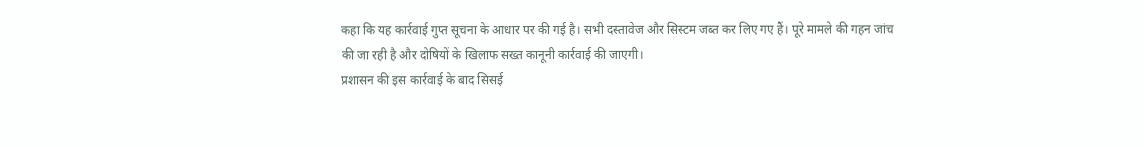कहा कि यह कार्रवाई गुप्त सूचना के आधार पर की गई है। सभी दस्तावेज और सिस्टम जब्त कर लिए गए हैं। पूरे मामले की गहन जांच की जा रही है और दोषियों के खिलाफ सख्त कानूनी कार्रवाई की जाएगी।
प्रशासन की इस कार्रवाई के बाद सिसई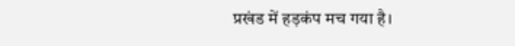प्रखंड में हड़कंप मच गया है।